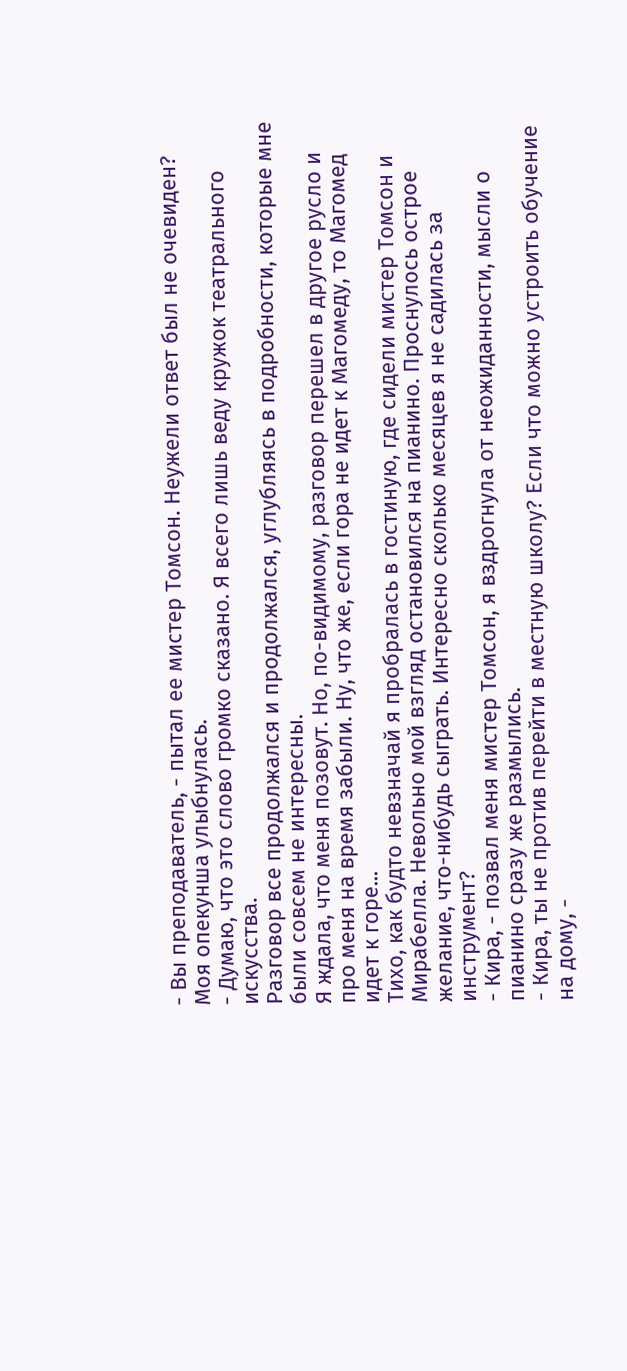- Вы преподаватель, - пытал ее мистер Томсон. Неужели ответ был не очевиден?
Моя опекунша улыбнулась.
- Думаю, что это слово громко сказано. Я всего лишь веду кружок театрального искусства.
Разговор все продолжался и продолжался, углубляясь в подробности, которые мне были совсем не интересны.
Я ждала, что меня позовут. Но, по-видимому, разговор перешел в другое русло и про меня на время забыли. Ну, что же, если гора не идет к Магомеду, то Магомед идет к горе...
Тихо, как будто невзначай я пробралась в гостиную, где сидели мистер Томсон и Мирабелла. Невольно мой взгляд остановился на пианино. Проснулось острое желание, что-нибудь сыграть. Интересно сколько месяцев я не садилась за инструмент?
- Кира, - позвал меня мистер Томсон, я вздрогнула от неожиданности, мысли о пианино сразу же размылись.
- Кира, ты не против перейти в местную школу? Если что можно устроить обучение на дому, -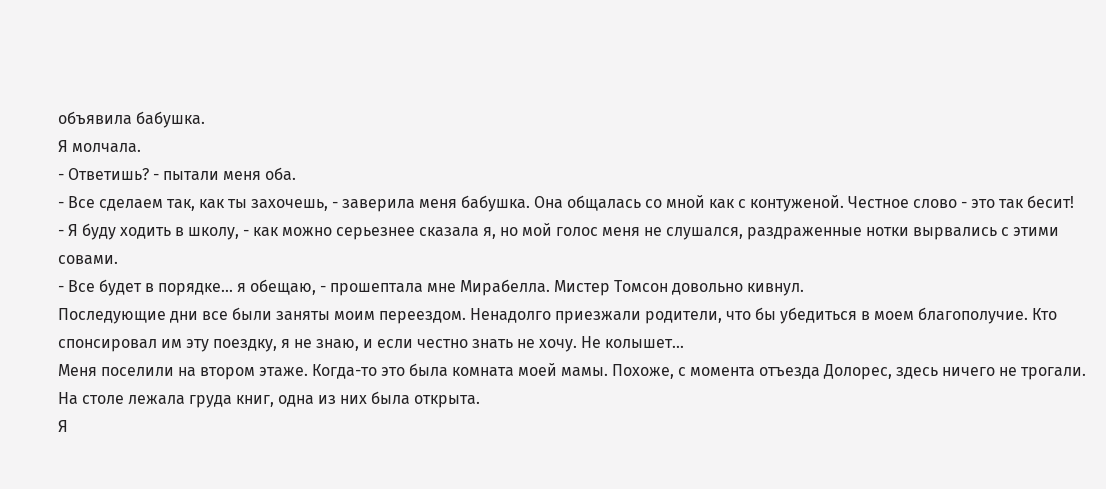объявила бабушка.
Я молчала.
- Ответишь? - пытали меня оба.
- Все сделаем так, как ты захочешь, - заверила меня бабушка. Она общалась со мной как с контуженой. Честное слово - это так бесит!
- Я буду ходить в школу, - как можно серьезнее сказала я, но мой голос меня не слушался, раздраженные нотки вырвались с этими совами.
- Все будет в порядке... я обещаю, - прошептала мне Мирабелла. Мистер Томсон довольно кивнул.
Последующие дни все были заняты моим переездом. Ненадолго приезжали родители, что бы убедиться в моем благополучие. Кто спонсировал им эту поездку, я не знаю, и если честно знать не хочу. Не колышет...
Меня поселили на втором этаже. Когда-то это была комната моей мамы. Похоже, с момента отъезда Долорес, здесь ничего не трогали. На столе лежала груда книг, одна из них была открыта.
Я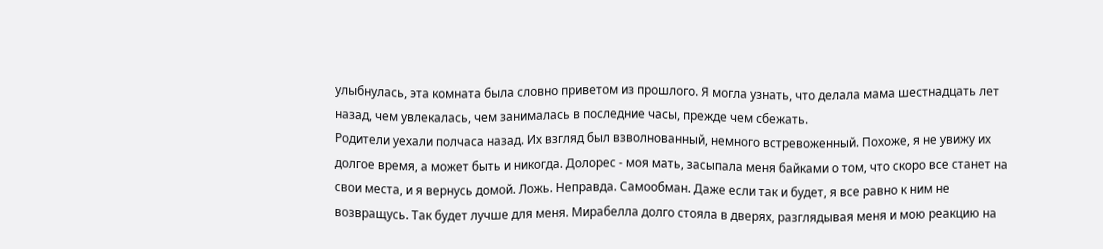улыбнулась, эта комната была словно приветом из прошлого. Я могла узнать, что делала мама шестнадцать лет назад, чем увлекалась, чем занималась в последние часы, прежде чем сбежать.
Родители уехали полчаса назад. Их взгляд был взволнованный, немного встревоженный. Похоже, я не увижу их долгое время, а может быть и никогда. Долорес - моя мать, засыпала меня байками о том, что скоро все станет на свои места, и я вернусь домой. Ложь. Неправда. Самообман. Даже если так и будет, я все равно к ним не возвращусь. Так будет лучше для меня. Мирабелла долго стояла в дверях, разглядывая меня и мою реакцию на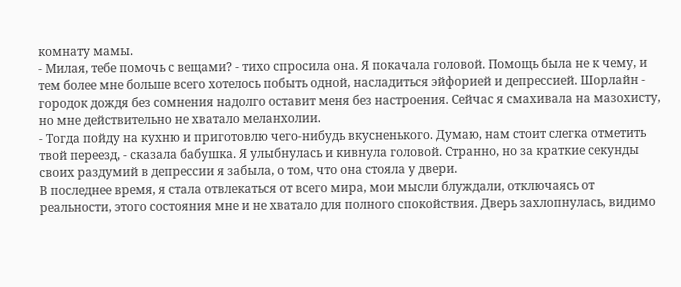комнату мамы.
- Милая, тебе помочь с вещами? - тихо спросила она. Я покачала головой. Помощь была не к чему, и тем более мне больше всего хотелось побыть одной, насладиться эйфорией и депрессией. Шорлайн - городок дождя без сомнения надолго оставит меня без настроения. Сейчас я смахивала на мазохисту, но мне действительно не хватало меланхолии.
- Тогда пойду на кухню и приготовлю чего-нибудь вкусненького. Думаю, нам стоит слегка отметить твой переезд, - сказала бабушка. Я улыбнулась и кивнула головой. Странно, но за краткие секунды своих раздумий в депрессии я забыла, о том, что она стояла у двери.
В последнее время, я стала отвлекаться от всего мира, мои мысли блуждали, отключаясь от реальности, этого состояния мне и не хватало для полного спокойствия. Дверь захлопнулась, видимо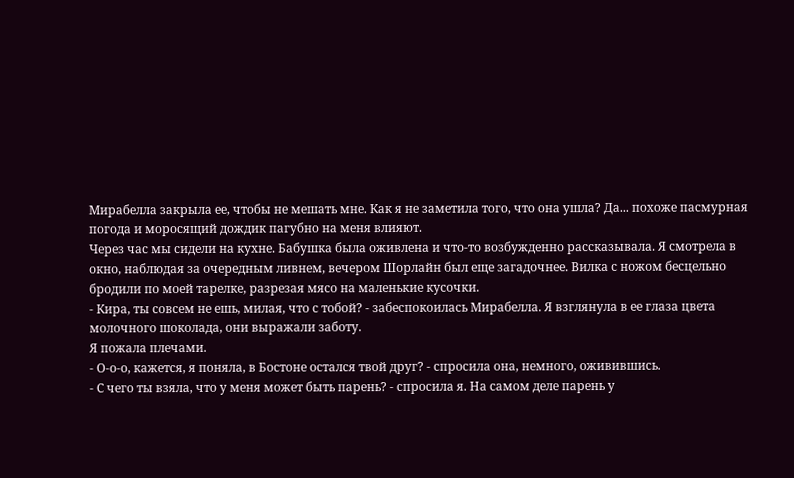Мирабелла закрыла ее, чтобы не мешать мне. Как я не заметила того, что она ушла? Да... похоже пасмурная погода и моросящий дождик пагубно на меня влияют.
Через час мы сидели на кухне. Бабушка была оживлена и что-то возбужденно рассказывала. Я смотрела в окно, наблюдая за очередным ливнем, вечером Шорлайн был еще загадочнее. Вилка с ножом бесцельно бродили по моей тарелке, разрезая мясо на маленькие кусочки.
- Кира, ты совсем не ешь, милая, что с тобой? - забеспокоилась Мирабелла. Я взглянула в ее глаза цвета молочного шоколада, они выражали заботу.
Я пожала плечами.
- О-о-о, кажется, я поняла, в Бостоне остался твой друг? - спросила она, немного, оживившись.
- С чего ты взяла, что у меня может быть парень? - спросила я. На самом деле парень у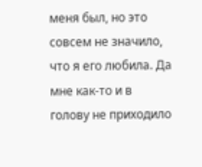меня был, но это совсем не значило, что я его любила. Да мне как-то и в голову не приходило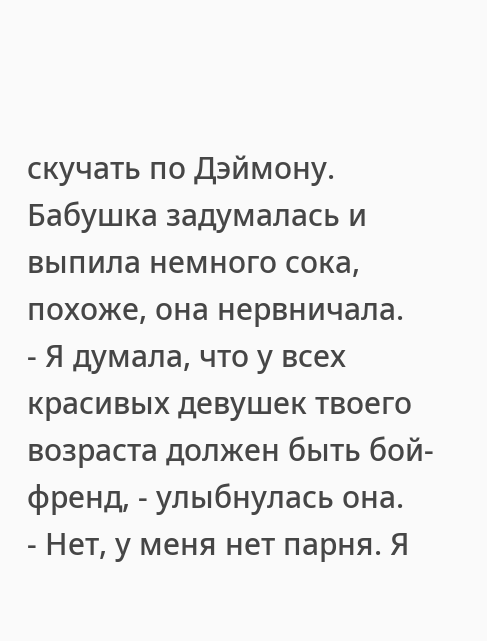скучать по Дэймону.
Бабушка задумалась и выпила немного сока, похоже, она нервничала.
- Я думала, что у всех красивых девушек твоего возраста должен быть бой-френд, - улыбнулась она.
- Нет, у меня нет парня. Я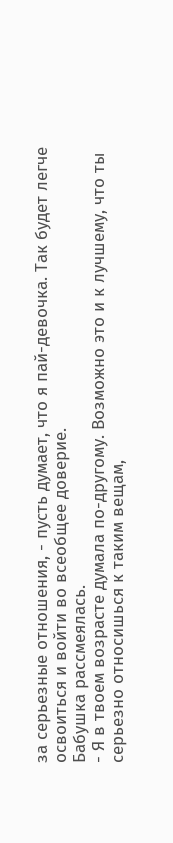за серьезные отношения, - пусть думает, что я пай-девочка. Так будет легче освоиться и войти во всеобщее доверие.
Бабушка рассмеялась.
- Я в твоем возрасте думала по-другому. Возможно это и к лучшему, что ты серьезно относишься к таким вещам,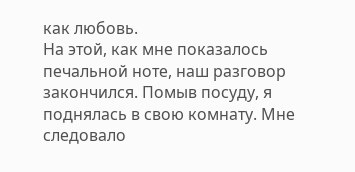как любовь.
На этой, как мне показалось печальной ноте, наш разговор закончился. Помыв посуду, я поднялась в свою комнату. Мне следовало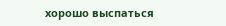хорошо выспаться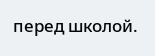перед школой.